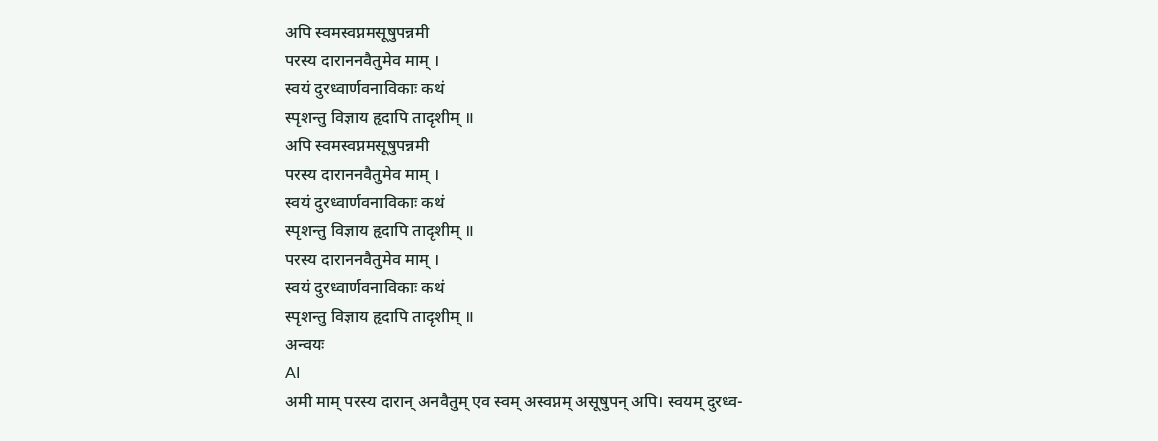अपि स्वमस्वप्नमसूषुपन्नमी
परस्य दाराननवैतुमेव माम् ।
स्वयं दुरध्वार्णवनाविकाः कथं
स्पृशन्तु विज्ञाय हृदापि तादृशीम् ॥
अपि स्वमस्वप्नमसूषुपन्नमी
परस्य दाराननवैतुमेव माम् ।
स्वयं दुरध्वार्णवनाविकाः कथं
स्पृशन्तु विज्ञाय हृदापि तादृशीम् ॥
परस्य दाराननवैतुमेव माम् ।
स्वयं दुरध्वार्णवनाविकाः कथं
स्पृशन्तु विज्ञाय हृदापि तादृशीम् ॥
अन्वयः
AI
अमी माम् परस्य दारान् अनवैतुम् एव स्वम् अस्वप्नम् असूषुपन् अपि। स्वयम् दुरध्व-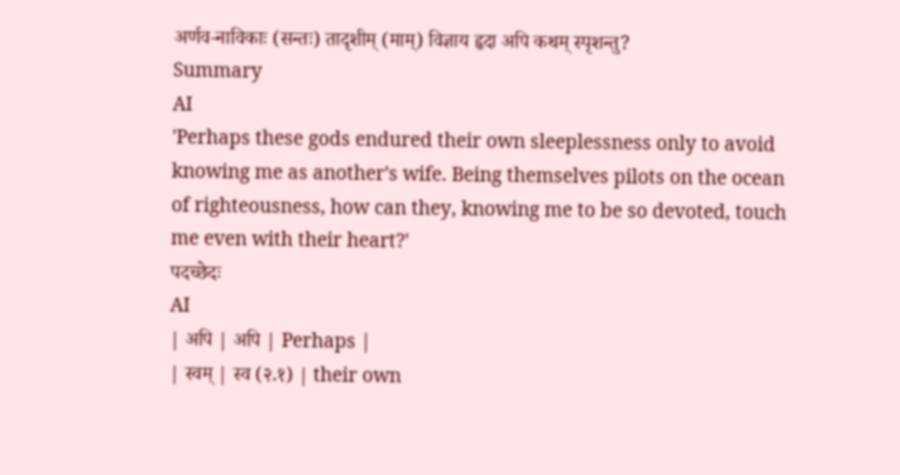अर्णव-नाविकाः (सन्तः) तादृशीम् (माम्) विज्ञाय हृदा अपि कथम् स्पृशन्तु?
Summary
AI
'Perhaps these gods endured their own sleeplessness only to avoid knowing me as another's wife. Being themselves pilots on the ocean of righteousness, how can they, knowing me to be so devoted, touch me even with their heart?'
पदच्छेदः
AI
| अपि | अपि | Perhaps |
| स्वम् | स्व (२.१) | their own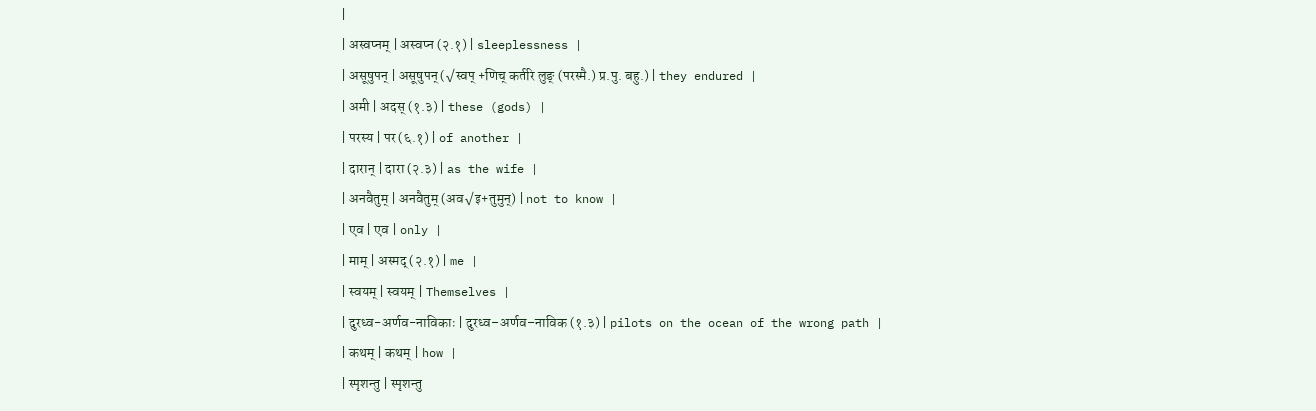|
| अस्वप्नम् | अस्वप्न (२.१) | sleeplessness |
| असूषुपन् | असूषुपन् (√स्वप् +णिच् कर्तरि लुङ् (परस्मै.) प्र.पु. बहु.) | they endured |
| अमी | अदस् (१.३) | these (gods) |
| परस्य | पर (६.१) | of another |
| दारान् | दारा (२.३) | as the wife |
| अनवैतुम् | अनवैतुम् (अव√इ+तुमुन्) | not to know |
| एव | एव | only |
| माम् | अस्मद् (२.१) | me |
| स्वयम् | स्वयम् | Themselves |
| दुरध्व-अर्णव-नाविकाः | दुरध्व–अर्णव–नाविक (१.३) | pilots on the ocean of the wrong path |
| कथम् | कथम् | how |
| स्पृशन्तु | स्पृशन्तु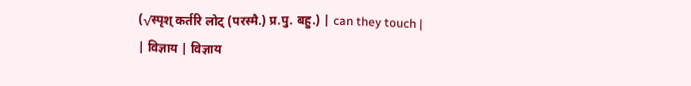(√स्पृश् कर्तरि लोट् (परस्मै.) प्र.पु. बहु.) | can they touch |
| विज्ञाय | विज्ञाय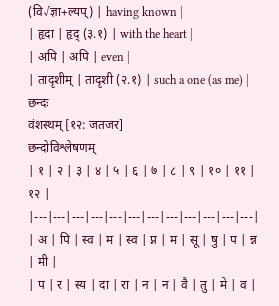(वि√ज्ञा+ल्यप्) | having known |
| हृदा | हृद् (३.१) | with the heart |
| अपि | अपि | even |
| तादृशीम् | तादृशी (२.१) | such a one (as me) |
छन्दः
वंशस्थम् [१२: जतजर]
छन्दोविश्लेषणम्
| १ | २ | ३ | ४ | ५ | ६ | ७ | ८ | ९ | १० | ११ | १२ |
|---|---|---|---|---|---|---|---|---|---|---|---|
| अ | पि | स्व | म | स्व | प्न | म | सू | षु | प | न्न | मी |
| प | र | स्य | दा | रा | न | न | वै | तु | मे | व |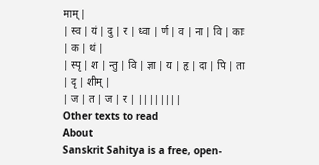माम् |
| स्व | यं | दु | र | ध्वा | र्ण | व | ना | वि | काः | क | थं |
| स्पृ | श | न्तु | वि | ज्ञा | य | हृ | दा | पि | ता | दृ | शीम् |
| ज | त | ज | र | ||||||||
Other texts to read
About
Sanskrit Sahitya is a free, open-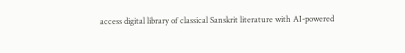access digital library of classical Sanskrit literature with AI-powered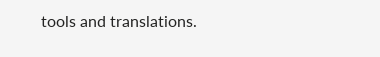tools and translations.